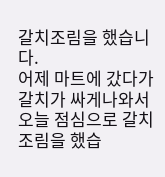갈치조림을 했습니다.
어제 마트에 갔다가 갈치가 싸게나와서 오늘 점심으로 갈치조림을 했습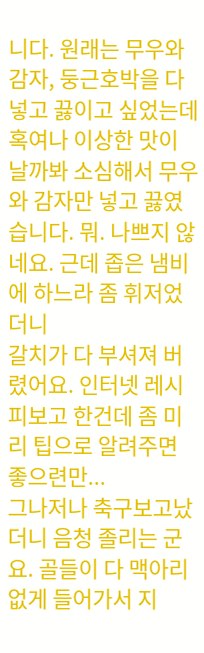니다. 원래는 무우와 감자, 둥근호박을 다 넣고 끓이고 싶었는데
혹여나 이상한 맛이 날까봐 소심해서 무우와 감자만 넣고 끓였습니다. 뭐. 나쁘지 않네요. 근데 좁은 냄비에 하느라 좀 휘저었더니
갈치가 다 부셔져 버렸어요. 인터넷 레시피보고 한건데 좀 미리 팁으로 알려주면 좋으련만...
그나저나 축구보고났더니 음청 졸리는 군요. 골들이 다 맥아리 없게 들어가서 지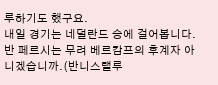루하기도 했구요.
내일 경기는 네덜란드 승에 걸어봅니다. 반 페르시는 무려 베르캄프의 후계자 아니겠습니까.(반니스탤루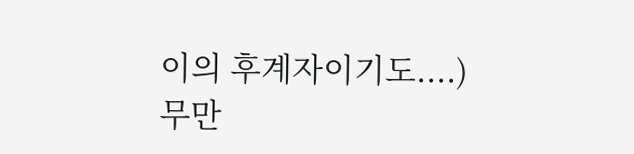이의 후계자이기도....)
무만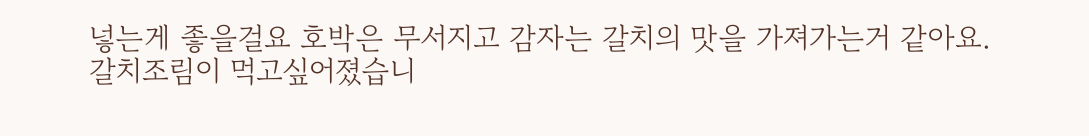넣는게 좋을걸요 호박은 무서지고 감자는 갈치의 맛을 가져가는거 같아요.
갈치조림이 먹고싶어졌습니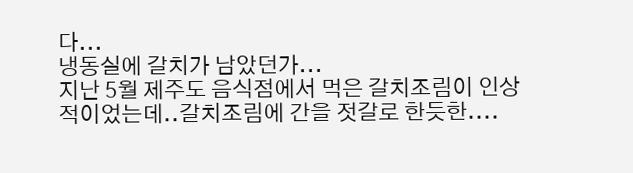다...
냉동실에 갈치가 남았던가...
지난 5월 제주도 음식점에서 먹은 갈치조림이 인상적이었는데..갈치조림에 간을 젓갈로 한듯한....